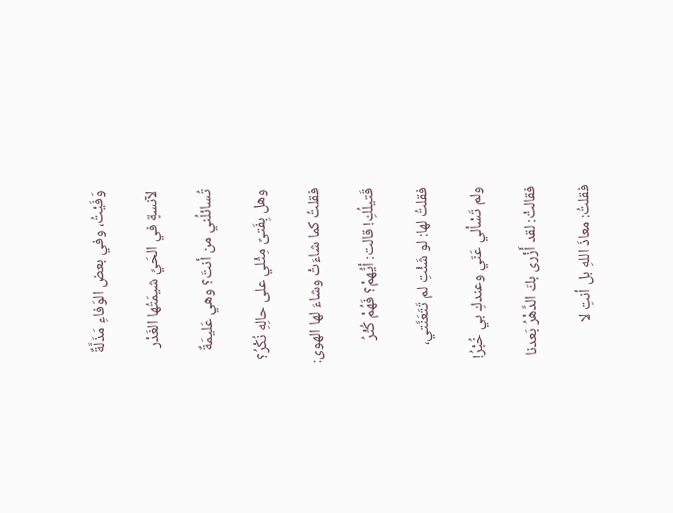وَفَيْتُ، وفي بعض الوَفاءِ مَذَلَّةٌ

لآنسةٍ في الحَيِّ شيمَتُها الغَدْر

تُسائلُني من أنتَ؟ وهي عَليمَةٌ

وهل بِفَتىً مِثْلي على حالِهِ نُكْرُ؟

فقلتُ كما شاءَتْ وشاءَ لها الهوى:

قَتيلُكِ! قالت: أيُّهمْ؟ فَهُمْ كُثْرُ

فقلتُ لها: لو شَئْتِ لم تَتَعَنَّتي،

ولم تَسْألي عَنّي وعندكِ بي خُبْرُ!

فقالتْ: لقد أَزْرى بكَ الدَّهْرُ بَعدنا

فقلتُ: معاذَ اللهِ بل أنتِ لا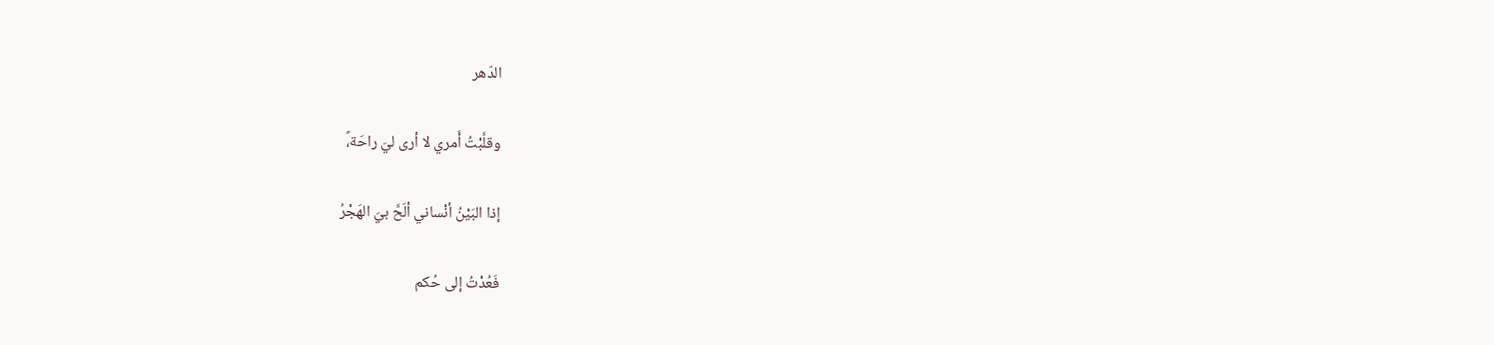الدّهر

وقلَّبْتُ أَمري لا أرى ليَ راحَة،ً

إذا البَيْنُ أنْساني ألَحَّ بيَ الهَجْرُ

فَعُدْتُ إلى حُكم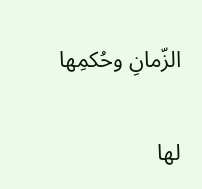الزّمانِ وحُكمِها

لها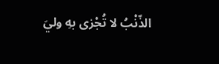الذّنْبُ لا تُجْزى بهِ وليَ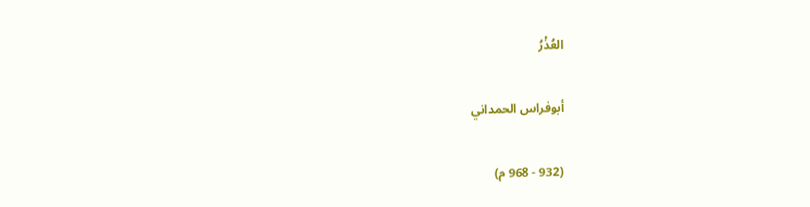العُذْرُ

أبوفراس الحمداني

(932 - 968 م)